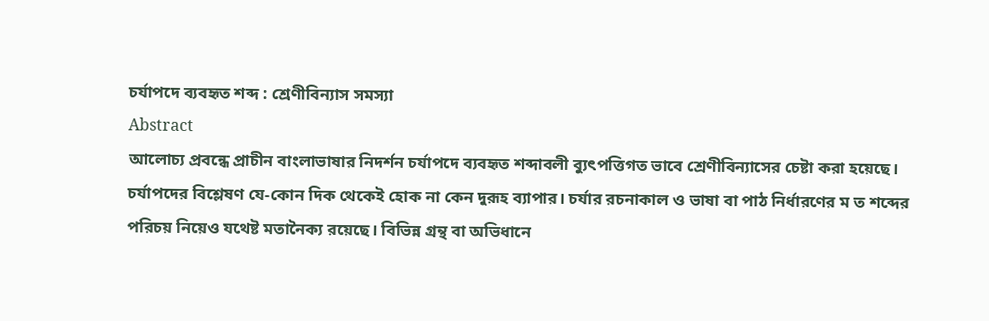চর্যাপদে ব্যবহৃত শব্দ : শ্রেণীবিন্যাস সমস্যা
Abstract
আলোচ্য প্রবন্ধে প্রাচীন বাংলাভাষার নিদর্শন চর্যাপদে ব্যবহৃত শব্দাবলী ব্যুৎপত্তিগত ভাবে শ্রেণীবিন্যাসের চেষ্টা করা হয়েছে। চর্যাপদের বিশ্লেষণ যে-কোন দিক থেকেই হোক না কেন দুরূহ ব্যাপার। চর্যার রচনাকাল ও ভাষা বা পাঠ নির্ধারণের ম ত শব্দের পরিচয় নিয়েও যথেষ্ট মতানৈক্য রয়েছে। বিভিন্ন গ্রন্থ বা অভিধানে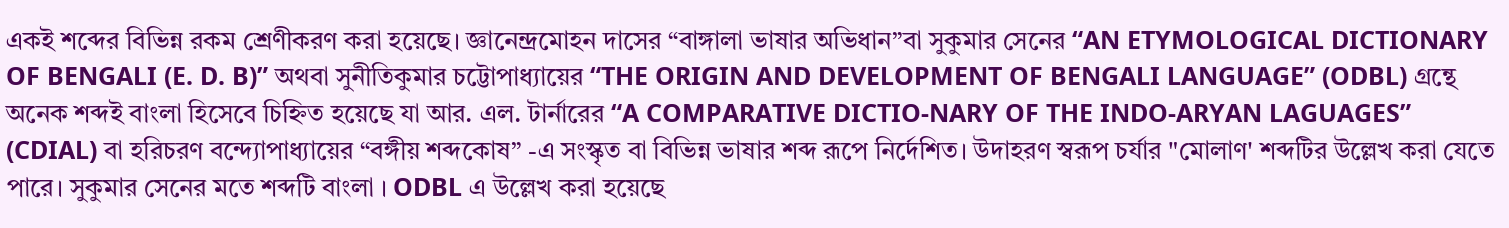একই শব্দের বিভিন্ন রকম শ্রেণীকরণ করা হয়েছে। জ্ঞানেন্দ্রমোহন দাসের “বাঙ্গালা ভাষার অভিধান”বা সুকুমার সেনের “AN ETYMOLOGICAL DICTIONARY OF BENGALI (E. D. B)” অথবা সুনীতিকুমার চট্টোপাধ্যায়ের “THE ORIGIN AND DEVELOPMENT OF BENGALI LANGUAGE” (ODBL) গ্রন্থে অনেক শব্দই বাংলা হিসেবে চিহ্নিত হয়েছে যা আর. এল. টার্নারের “A COMPARATIVE DICTIO-NARY OF THE INDO-ARYAN LAGUAGES” (CDIAL) বা হরিচরণ বন্দ্যোপাধ্যায়ের “বঙ্গীয় শব্দকোষ” -এ সংস্কৃত বা বিভিন্ন ভাষার শব্দ রূপে নির্দেশিত। উদাহরণ স্বরূপ চর্যার "মোলাণ' শব্দটির উল্লেখ করা যেতে পারে। সুকুমার সেনের মতে শব্দটি বাংলা । ODBL এ উল্লেখ করা হয়েছে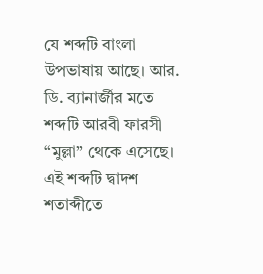যে শব্দটি বাংলা উপভাষায় আছে। আর. ডি. ব্যানার্জীর মতে শব্দটি আরবী ফারসী “মুল্লা” থেকে এসেছে। এই শব্দটি দ্বাদশ শতাব্দীতে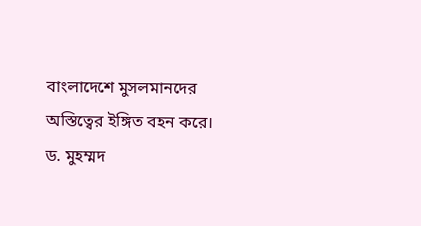বাংলাদেশে মুসলমানদের অস্তিত্বের ইঙ্গিত বহন করে। ড. মুহম্মদ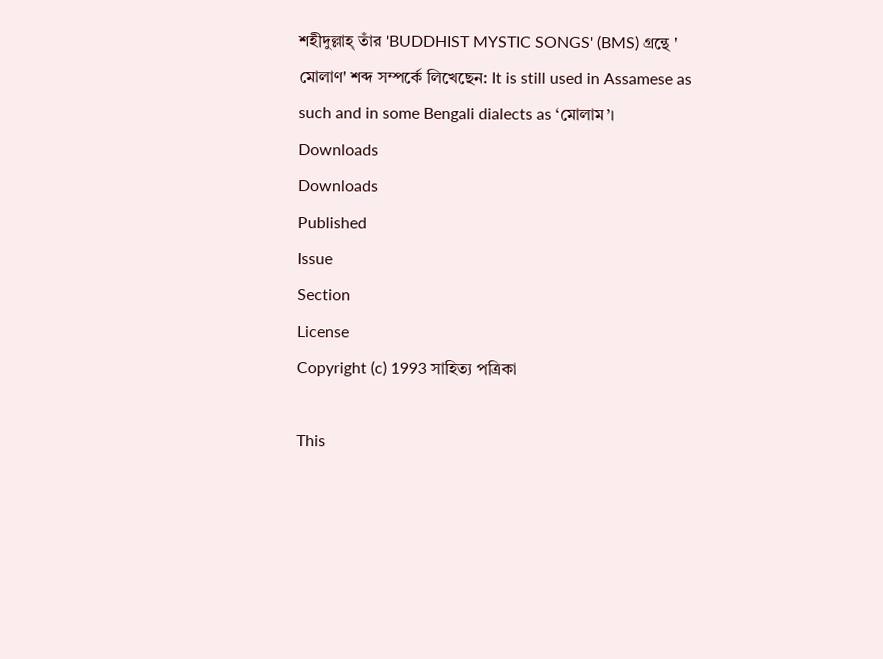শহীদুল্লাহ্ তাঁর 'BUDDHIST MYSTIC SONGS' (BMS) গ্রন্থে ' মোলাণ' শব্দ সম্পর্কে লিখেছেন: It is still used in Assamese as such and in some Bengali dialects as ‘মোলাম’।
Downloads
Downloads
Published
Issue
Section
License
Copyright (c) 1993 সাহিত্য পত্রিকা

This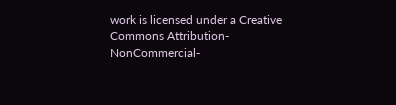work is licensed under a Creative Commons Attribution-NonCommercial-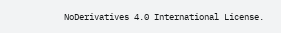NoDerivatives 4.0 International License.